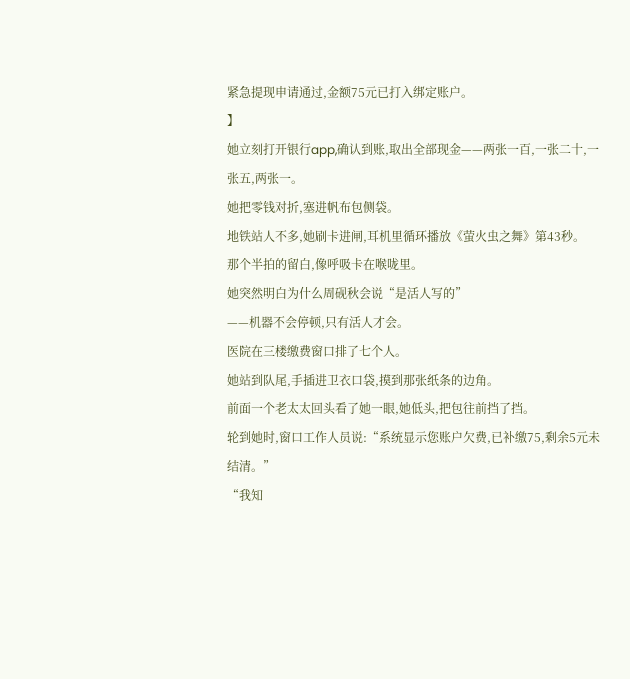紧急提现申请通过,金额75元已打入绑定账户。
】
她立刻打开银行app,确认到账,取出全部现金——两张一百,一张二十,一张五,两张一。
她把零钱对折,塞进帆布包侧袋。
地铁站人不多,她刷卡进闸,耳机里循环播放《萤火虫之舞》第43秒。
那个半拍的留白,像呼吸卡在喉咙里。
她突然明白为什么周砚秋会说“是活人写的”
——机器不会停顿,只有活人才会。
医院在三楼缴费窗口排了七个人。
她站到队尾,手插进卫衣口袋,摸到那张纸条的边角。
前面一个老太太回头看了她一眼,她低头,把包往前挡了挡。
轮到她时,窗口工作人员说:“系统显示您账户欠费,已补缴75,剩余5元未结清。”
“我知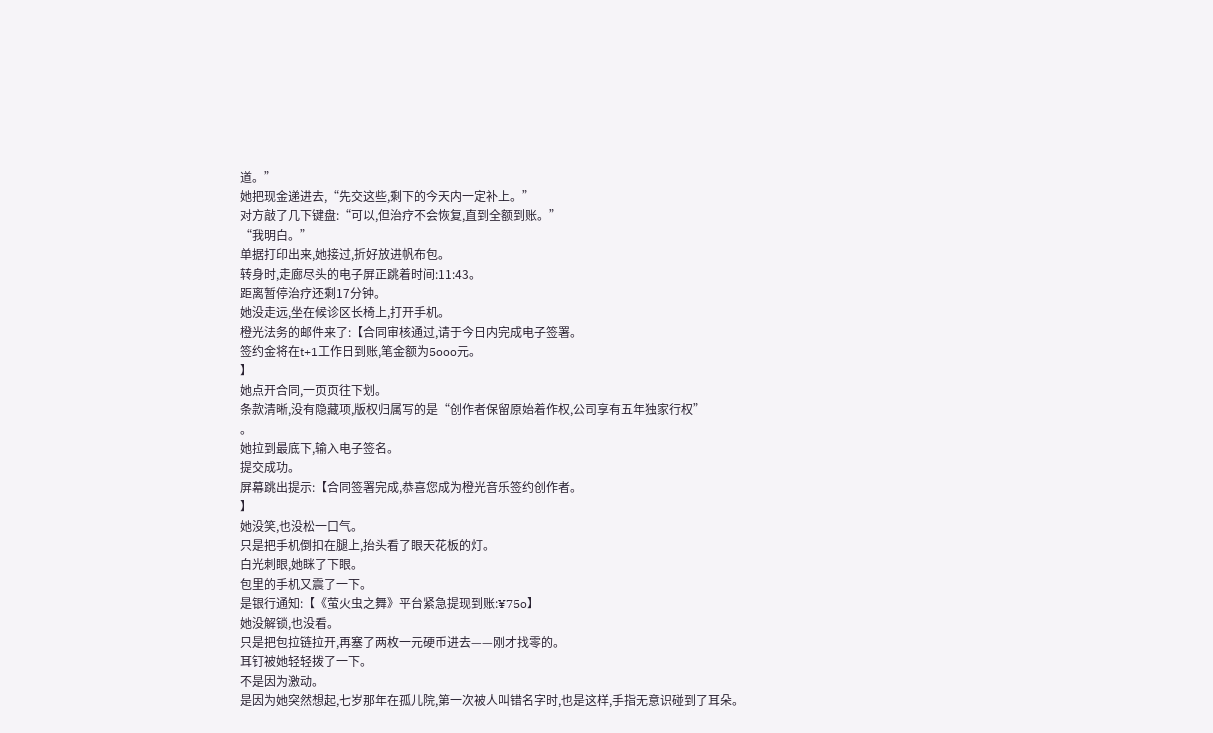道。”
她把现金递进去,“先交这些,剩下的今天内一定补上。”
对方敲了几下键盘:“可以,但治疗不会恢复,直到全额到账。”
“我明白。”
单据打印出来,她接过,折好放进帆布包。
转身时,走廊尽头的电子屏正跳着时间:11:43。
距离暂停治疗还剩17分钟。
她没走远,坐在候诊区长椅上,打开手机。
橙光法务的邮件来了:【合同审核通过,请于今日内完成电子签署。
签约金将在t+1工作日到账,笔金额为5ooo元。
】
她点开合同,一页页往下划。
条款清晰,没有隐藏项,版权归属写的是“创作者保留原始着作权,公司享有五年独家行权”
。
她拉到最底下,输入电子签名。
提交成功。
屏幕跳出提示:【合同签署完成,恭喜您成为橙光音乐签约创作者。
】
她没笑,也没松一口气。
只是把手机倒扣在腿上,抬头看了眼天花板的灯。
白光刺眼,她眯了下眼。
包里的手机又震了一下。
是银行通知:【《萤火虫之舞》平台紧急提现到账:¥75o】
她没解锁,也没看。
只是把包拉链拉开,再塞了两枚一元硬币进去——刚才找零的。
耳钉被她轻轻拨了一下。
不是因为激动。
是因为她突然想起,七岁那年在孤儿院,第一次被人叫错名字时,也是这样,手指无意识碰到了耳朵。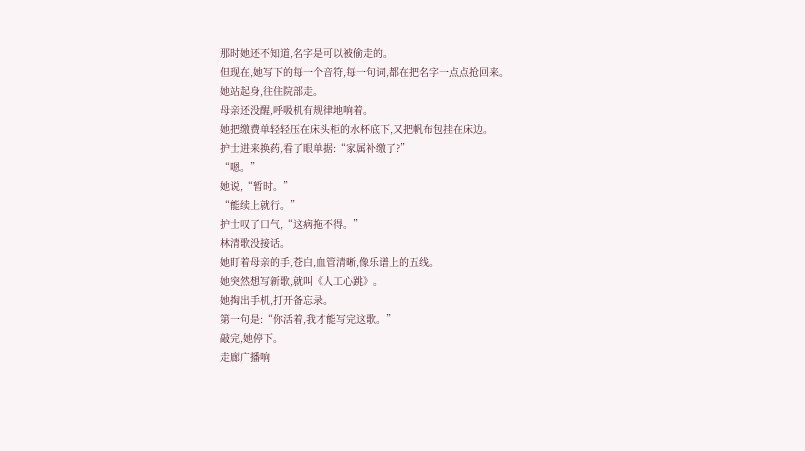那时她还不知道,名字是可以被偷走的。
但现在,她写下的每一个音符,每一句词,都在把名字一点点抢回来。
她站起身,往住院部走。
母亲还没醒,呼吸机有规律地响着。
她把缴费单轻轻压在床头柜的水杯底下,又把帆布包挂在床边。
护士进来换药,看了眼单据:“家属补缴了?”
“嗯。”
她说,“暂时。”
“能续上就行。”
护士叹了口气,“这病拖不得。”
林清歌没接话。
她盯着母亲的手,苍白,血管清晰,像乐谱上的五线。
她突然想写新歌,就叫《人工心跳》。
她掏出手机,打开备忘录。
第一句是:“你活着,我才能写完这歌。”
敲完,她停下。
走廊广播响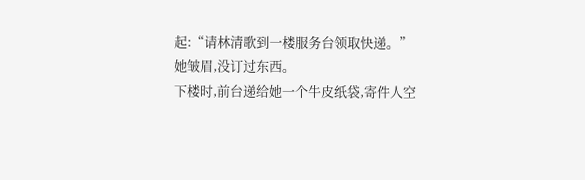起:“请林清歌到一楼服务台领取快递。”
她皱眉,没订过东西。
下楼时,前台递给她一个牛皮纸袋,寄件人空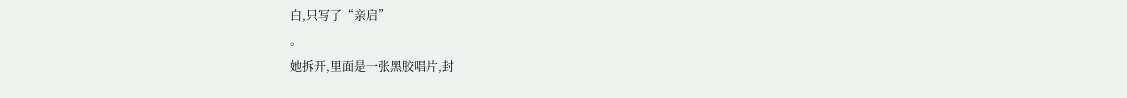白,只写了“亲启”
。
她拆开,里面是一张黑胶唱片,封